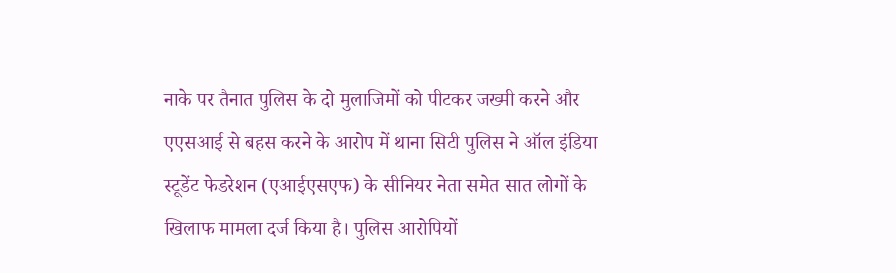नाके पर तैनात पुलिस के दो मुलाजिमों को पीटकर जख्मी करने और एएसआई से बहस करने के आरोप में थाना सिटी पुलिस ने ऑल इंडिया स्टूडेंट फेडरेशन (एआईएसएफ) के सीनियर नेता समेत सात लोगों के खिलाफ मामला दर्ज किया है। पुलिस आरोपियों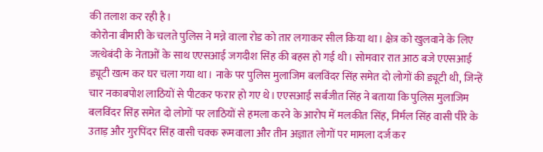की तलाश कर रही है।
कोरोना बीमारी के चलते पुलिस ने मन्ने वाला रोड को तार लगाकर सील किया था। क्षेत्र को खुलवाने के लिए जत्थेबंदी के नेताओं के साथ एएसआई जगदीश सिंह की बहस हो गई थी। सोमवार रात आठ बजे एएसआई ड्यूटी खत्म कर घर चला गया था। नाके पर पुलिस मुलाजिम बलविंदर सिंह समेत दो लोगों की ड्यूटी थी, जिन्हें चार नकाबपोश लाठियों से पीटकर फरार हो गए थे। एएसआई सर्बजीत सिंह ने बताया कि पुलिस मुलाजिम बलविंदर सिंह समेत दो लोगों पर लाठियों से हमला करने के आरोप में मलकीत सिंह, निर्मल सिंह वासी पीरे के उताड़ और गुरपिंदर सिंह वासी चक्क रूमवाला और तीन अज्ञात लोगों पर मामला दर्ज कर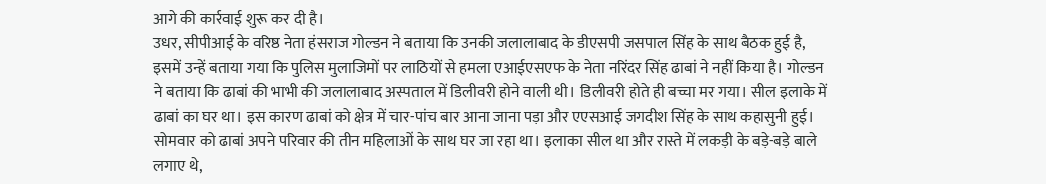आगे की कार्रवाई शुरू कर दी है।
उधर, सीपीआई के वरिष्ठ नेता हंसराज गोल्डन ने बताया कि उनकी जलालाबाद के डीएसपी जसपाल सिंह के साथ बैठक हुई है, इसमें उन्हें बताया गया कि पुलिस मुलाजिमों पर लाठियों से हमला एआईएसएफ के नेता नरिंदर सिंह ढाबां ने नहीं किया है। गोल्डन ने बताया कि ढाबां की भाभी की जलालाबाद अस्पताल में डिलीवरी होने वाली थी। डिलीवरी होते ही बच्चा मर गया। सील इलाके में ढाबां का घर था। इस कारण ढाबां को क्षेत्र में चार-पांच बार आना जाना पड़ा और एएसआई जगदीश सिंह के साथ कहासुनी हुई। सोमवार को ढाबां अपने परिवार की तीन महिलाओं के साथ घर जा रहा था। इलाका सील था और रास्ते में लकड़ी के बड़े-बड़े बाले लगाए थे,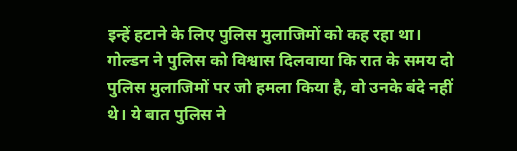इन्हें हटाने के लिए पुलिस मुलाजिमों को कह रहा था। गोल्डन ने पुलिस को विश्वास दिलवाया कि रात के समय दो पुलिस मुलाजिमों पर जो हमला किया है, वो उनके बंदे नहीं थे। ये बात पुलिस ने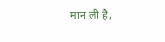मान ली है,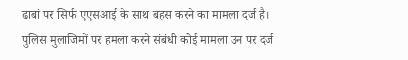ढाबां पर सिर्फ एएसआई के साथ बहस करने का मामला दर्ज है। पुलिस मुलाजिमों पर हमला करने संबंधी कोई मामला उन पर दर्ज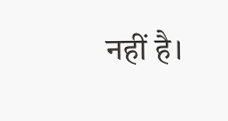नहीं है।